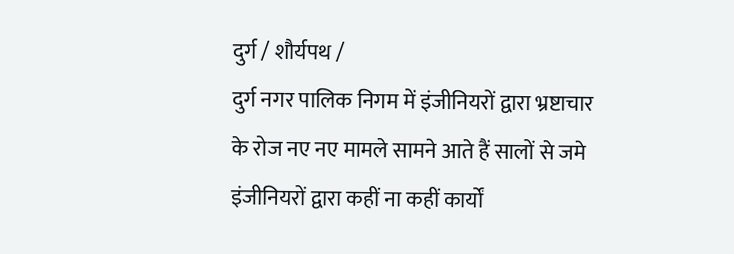दुर्ग / शौर्यपथ /
दुर्ग नगर पालिक निगम में इंजीनियरों द्वारा भ्रष्टाचार के रोज नए नए मामले सामने आते हैं सालों से जमे इंजीनियरों द्वारा कहीं ना कहीं कार्यों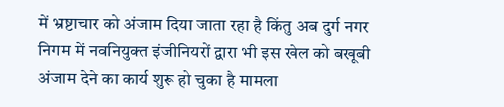में भ्रष्टाचार को अंजाम दिया जाता रहा है किंतु अब दुर्ग नगर निगम में नवनियुक्त इंजीनियरों द्वारा भी इस खेल को बखूबी अंजाम देने का कार्य शुरू हो चुका है मामला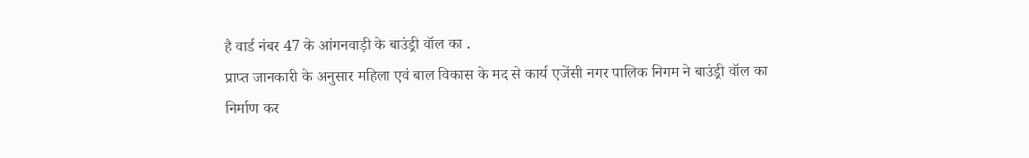है वार्ड नंबर 47 के आंगनवाड़ी के बाउंड्री वॉल का .
प्राप्त जानकारी के अनुसार महिला एवं बाल विकास के मद से कार्य एजेंसी नगर पालिक निगम ने बाउंड्री वॉल का निर्माण कर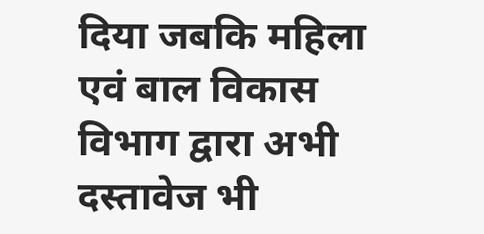दिया जबकि महिला एवं बाल विकास विभाग द्वारा अभी दस्तावेज भी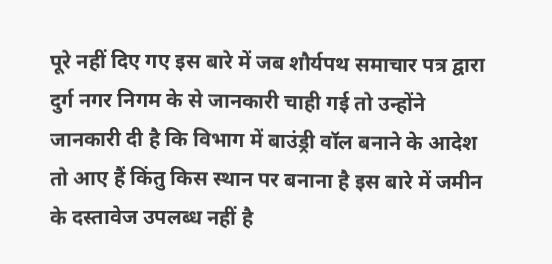पूरे नहीं दिए गए इस बारे में जब शौर्यपथ समाचार पत्र द्वारा दुर्ग नगर निगम के से जानकारी चाही गई तो उन्होंने जानकारी दी है कि विभाग में बाउंड्री वॉल बनाने के आदेश तो आए हैं किंतु किस स्थान पर बनाना है इस बारे में जमीन के दस्तावेज उपलब्ध नहीं है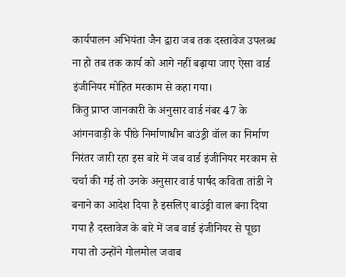कार्यपालन अभियंता जैन द्वारा जब तक दस्तावेज उपलब्ध ना हो तब तक कार्य को आगे नहीं बढ़ाया जाए ऐसा वार्ड इंजीनियर मोहित मरकाम से कहा गया।
किंतु प्राप्त जानकारी के अनुसार वार्ड नंबर 47 के आंगनवाड़ी के पीछे निर्माणाधीन बाउंड्री वॉल का निर्माण निरंतर जारी रहा इस बारे में जब वार्ड इंजीनियर मरकाम से चर्चा की गई तो उनके अनुसार वार्ड पार्षद कविता तांडी ने बनाने का आदेश दिया है इसलिए बाउंड्री वाल बना दिया गया है दस्तावेज के बारे में जब वार्ड इंजीनियर से पूछा गया तो उन्होंने गोलमोल जवाब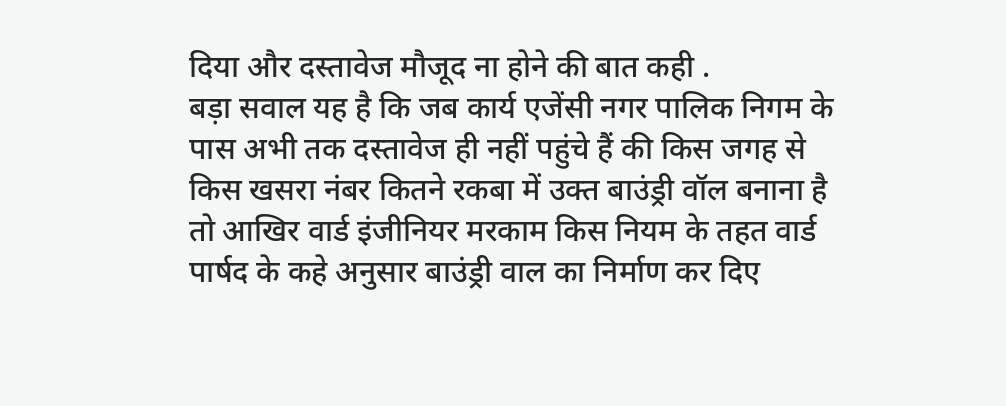दिया और दस्तावेज मौजूद ना होने की बात कही .
बड़ा सवाल यह है कि जब कार्य एजेंसी नगर पालिक निगम के पास अभी तक दस्तावेज ही नहीं पहुंचे हैं की किस जगह से किस खसरा नंबर कितने रकबा में उक्त बाउंड्री वॉल बनाना है तो आखिर वार्ड इंजीनियर मरकाम किस नियम के तहत वार्ड पार्षद के कहे अनुसार बाउंड्री वाल का निर्माण कर दिए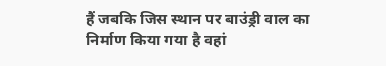हैं जबकि जिस स्थान पर बाउंड्री वाल का निर्माण किया गया है वहां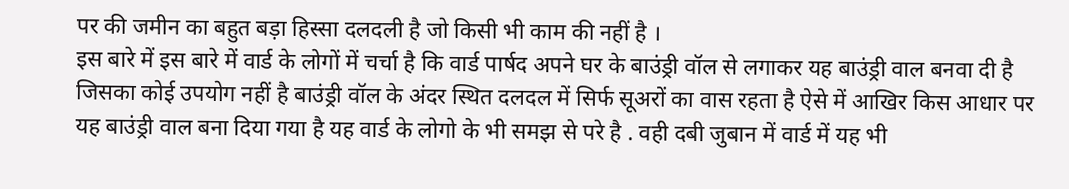पर की जमीन का बहुत बड़ा हिस्सा दलदली है जो किसी भी काम की नहीं है ।
इस बारे में इस बारे में वार्ड के लोगों में चर्चा है कि वार्ड पार्षद अपने घर के बाउंड्री वॉल से लगाकर यह बाउंड्री वाल बनवा दी है जिसका कोई उपयोग नहीं है बाउंड्री वॉल के अंदर स्थित दलदल में सिर्फ सूअरों का वास रहता है ऐसे में आखिर किस आधार पर यह बाउंड्री वाल बना दिया गया है यह वार्ड के लोगो के भी समझ से परे है . वही दबी जुबान में वार्ड में यह भी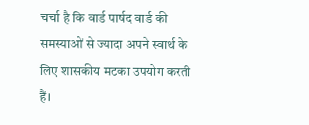चर्चा है कि वार्ड पार्षद वार्ड की समस्याओं से ज्यादा अपने स्वार्थ के लिए शासकीय मटका उपयोग करती हैं।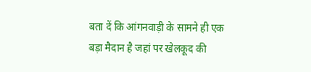बता दें कि आंगनवाड़ी के सामने ही एक बड़ा मैदान है जहां पर खेलकूद की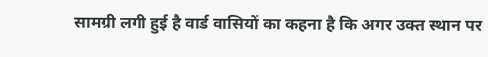सामग्री लगी हुई है वार्ड वासियों का कहना है कि अगर उक्त स्थान पर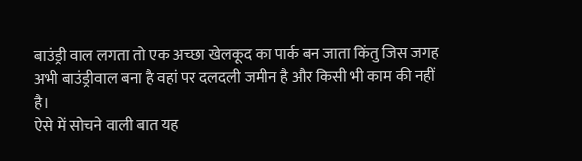बाउंड्री वाल लगता तो एक अच्छा खेलकूद का पार्क बन जाता किंतु जिस जगह अभी बाउंड्रीवाल बना है वहां पर दलदली जमीन है और किसी भी काम की नहीं है।
ऐसे में सोचने वाली बात यह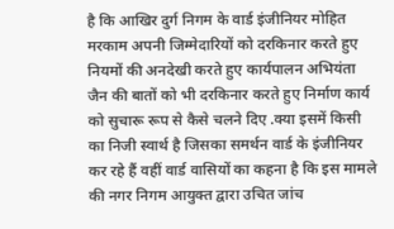है कि आखिर दुर्ग निगम के वार्ड इंजीनियर मोहित मरकाम अपनी जिम्मेदारियों को दरकिनार करते हुए नियमों की अनदेखी करते हुए कार्यपालन अभियंता जैन की बातों को भी दरकिनार करते हुए निर्माण कार्य को सुचारू रूप से कैसे चलने दिए .क्या इसमें किसी का निजी स्वार्थ है जिसका समर्थन वार्ड के इंजीनियर कर रहे हैं वहीं वार्ड वासियों का कहना है कि इस मामले की नगर निगम आयुक्त द्वारा उचित जांच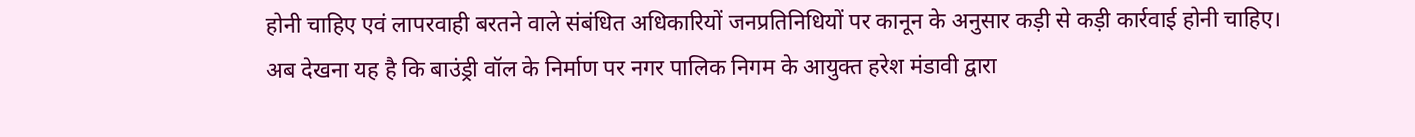होनी चाहिए एवं लापरवाही बरतने वाले संबंधित अधिकारियों जनप्रतिनिधियों पर कानून के अनुसार कड़ी से कड़ी कार्रवाई होनी चाहिए।
अब देखना यह है कि बाउंड्री वॉल के निर्माण पर नगर पालिक निगम के आयुक्त हरेश मंडावी द्वारा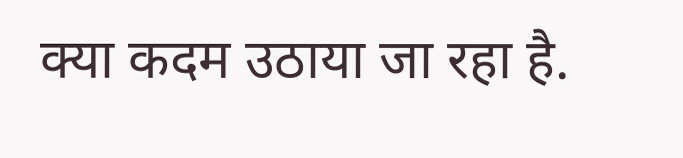क्या कदम उठाया जा रहा है.